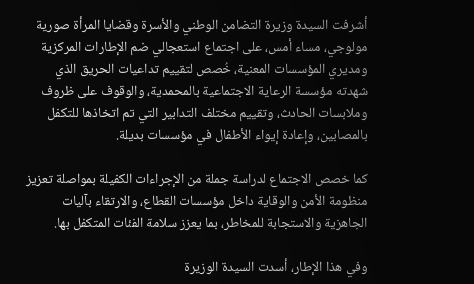أشرفت السيدة وزيرة التضامن الوطني والأسرة وقضايا المرأة صورية مولوجي، مساء أمس، على اجتماع استعجالي ضم الإطارات المركزية ومديري المؤسسات المعنية، خُصص لتقييم تداعيات الحريق الذي شهدته مؤسسة الرعاية الاجتماعية بالمحمدية، والوقوف على ظروف وملابسات الحادث، وتقييم مختلف التدابير التي تم اتخاذها للتكفل بالمصابين، وإعادة إيواء الأطفال في مؤسسات بديلة.

كما خصص الاجتماع لدراسة جملة من الإجراءات الكفيلة بمواصلة تعزيز منظومة الأمن والوقاية داخل مؤسسات القطاع، والارتقاء بآليات الجاهزية والاستجابة للمخاطر، بما يعزز سلامة الفئات المتكفل بها.

وفي هذا الإطار، أسدت السيدة الوزيرة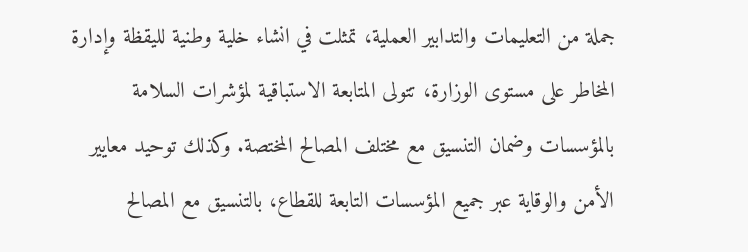جملة من التعليمات والتدابير العملية، تمثلت في انشاء خلية وطنية لليقظة وإدارة المخاطر على مستوى الوزارة، تتولى المتابعة الاستباقية لمؤشرات السلامة بالمؤسسات وضمان التنسيق مع مختلف المصالح المختصة. وكذلك توحيد معايير الأمن والوقاية عبر جميع المؤسسات التابعة للقطاع، بالتنسيق مع المصالح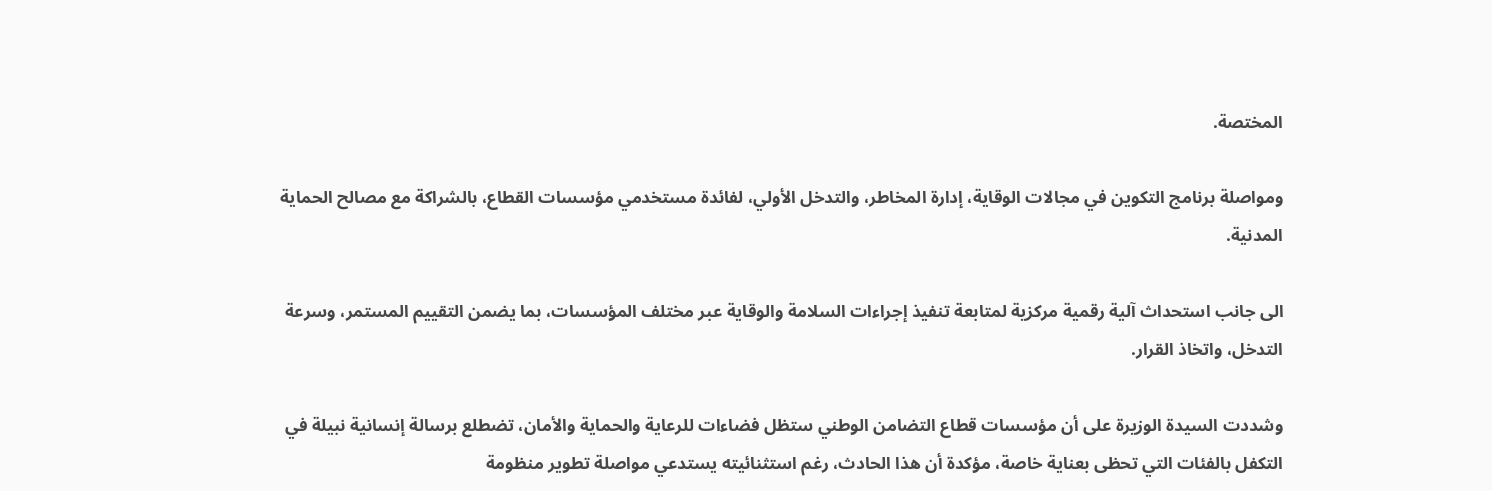المختصة.

ومواصلة برنامج التكوين في مجالات الوقاية، إدارة المخاطر، والتدخل الأولي، لفائدة مستخدمي مؤسسات القطاع، بالشراكة مع مصالح الحماية المدنية.

الى جانب استحداث آلية رقمية مركزية لمتابعة تنفيذ إجراءات السلامة والوقاية عبر مختلف المؤسسات، بما يضمن التقييم المستمر، وسرعة التدخل، واتخاذ القرار.

وشددت السيدة الوزيرة على أن مؤسسات قطاع التضامن الوطني ستظل فضاءات للرعاية والحماية والأمان، تضطلع برسالة إنسانية نبيلة في التكفل بالفئات التي تحظى بعناية خاصة، مؤكدة أن هذا الحادث، رغم استثنائيته يستدعي مواصلة تطوير منظومة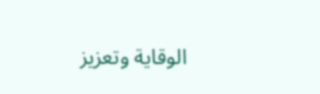الوقاية وتعزيز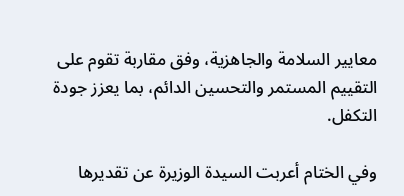معايير السلامة والجاهزية، وفق مقاربة تقوم على التقييم المستمر والتحسين الدائم، بما يعزز جودة التكفل.

وفي الختام أعربت السيدة الوزيرة عن تقديرها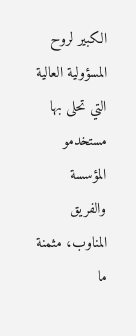الكبير لروح المسؤولية العالية التي تحلى بها مستخدمو المؤسسة والفريق المناوب، مثمنة ما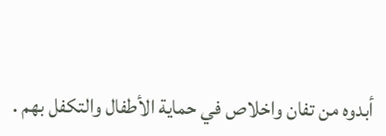أبدوه من تفان واخلاص في حماية الأطفال والتكفل بهم .